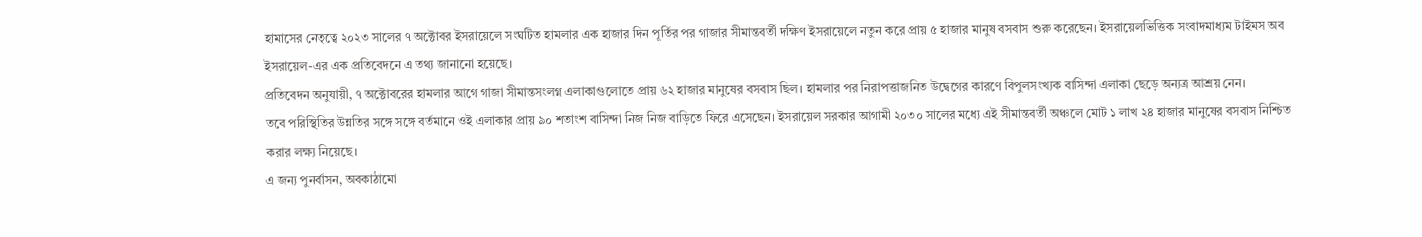হামাসের নেতৃত্বে ২০২৩ সালের ৭ অক্টোবর ইসরায়েলে সংঘটিত হামলার এক হাজার দিন পূর্তির পর গাজার সীমান্তবর্তী দক্ষিণ ইসরায়েলে নতুন করে প্রায় ৫ হাজার মানুষ বসবাস শুরু করেছেন। ইসরায়েলভিত্তিক সংবাদমাধ্যম টাইমস অব ইসরায়েল-এর এক প্রতিবেদনে এ তথ্য জানানো হয়েছে।
প্রতিবেদন অনুযায়ী, ৭ অক্টোবরের হামলার আগে গাজা সীমান্তসংলগ্ন এলাকাগুলোতে প্রায় ৬২ হাজার মানুষের বসবাস ছিল। হামলার পর নিরাপত্তাজনিত উদ্বেগের কারণে বিপুলসংখ্যক বাসিন্দা এলাকা ছেড়ে অন্যত্র আশ্রয় নেন।
তবে পরিস্থিতির উন্নতির সঙ্গে সঙ্গে বর্তমানে ওই এলাকার প্রায় ৯০ শতাংশ বাসিন্দা নিজ নিজ বাড়িতে ফিরে এসেছেন। ইসরায়েল সরকার আগামী ২০৩০ সালের মধ্যে এই সীমান্তবর্তী অঞ্চলে মোট ১ লাখ ২৪ হাজার মানুষের বসবাস নিশ্চিত করার লক্ষ্য নিয়েছে।
এ জন্য পুনর্বাসন, অবকাঠামো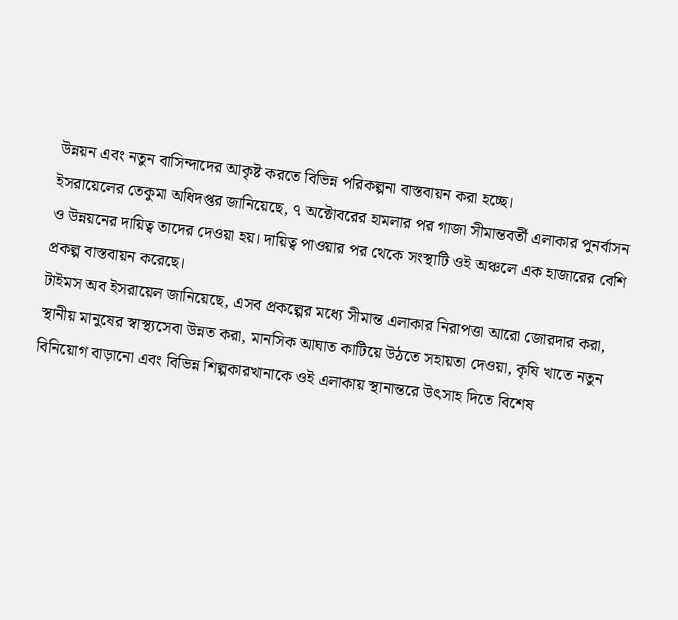উন্নয়ন এবং নতুন বাসিন্দাদের আকৃষ্ট করতে বিভিন্ন পরিকল্পনা বাস্তবায়ন করা হচ্ছে।
ইসরায়েলের তেকুমা অধিদপ্তর জানিয়েছে, ৭ অক্টোবরের হামলার পর গাজা সীমান্তবর্তী এলাকার পুনর্বাসন ও উন্নয়নের দায়িত্ব তাদের দেওয়া হয়। দায়িত্ব পাওয়ার পর থেকে সংস্থাটি ওই অঞ্চলে এক হাজারের বেশি প্রকল্প বাস্তবায়ন করেছে।
টাইমস অব ইসরায়েল জানিয়েছে, এসব প্রকল্পের মধ্যে সীমান্ত এলাকার নিরাপত্তা আরো জোরদার করা, স্থানীয় মানুষের স্বাস্থ্যসেবা উন্নত করা, মানসিক আঘাত কাটিয়ে উঠতে সহায়তা দেওয়া, কৃষি খাতে নতুন বিনিয়োগ বাড়ানো এবং বিভিন্ন শিল্পকারখানাকে ওই এলাকায় স্থানান্তরে উৎসাহ দিতে বিশেষ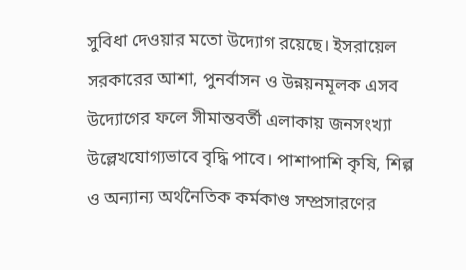সুবিধা দেওয়ার মতো উদ্যোগ রয়েছে। ইসরায়েল সরকারের আশা, পুনর্বাসন ও উন্নয়নমূলক এসব উদ্যোগের ফলে সীমান্তবর্তী এলাকায় জনসংখ্যা উল্লেখযোগ্যভাবে বৃদ্ধি পাবে। পাশাপাশি কৃষি, শিল্প ও অন্যান্য অর্থনৈতিক কর্মকাণ্ড সম্প্রসারণের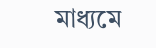মাধ্যমে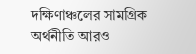দক্ষিণাঞ্চলের সামগ্রিক অর্থনীতি আরও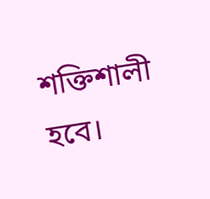শক্তিশালী হবে।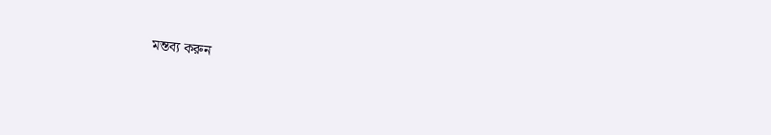মন্তব্য করুন